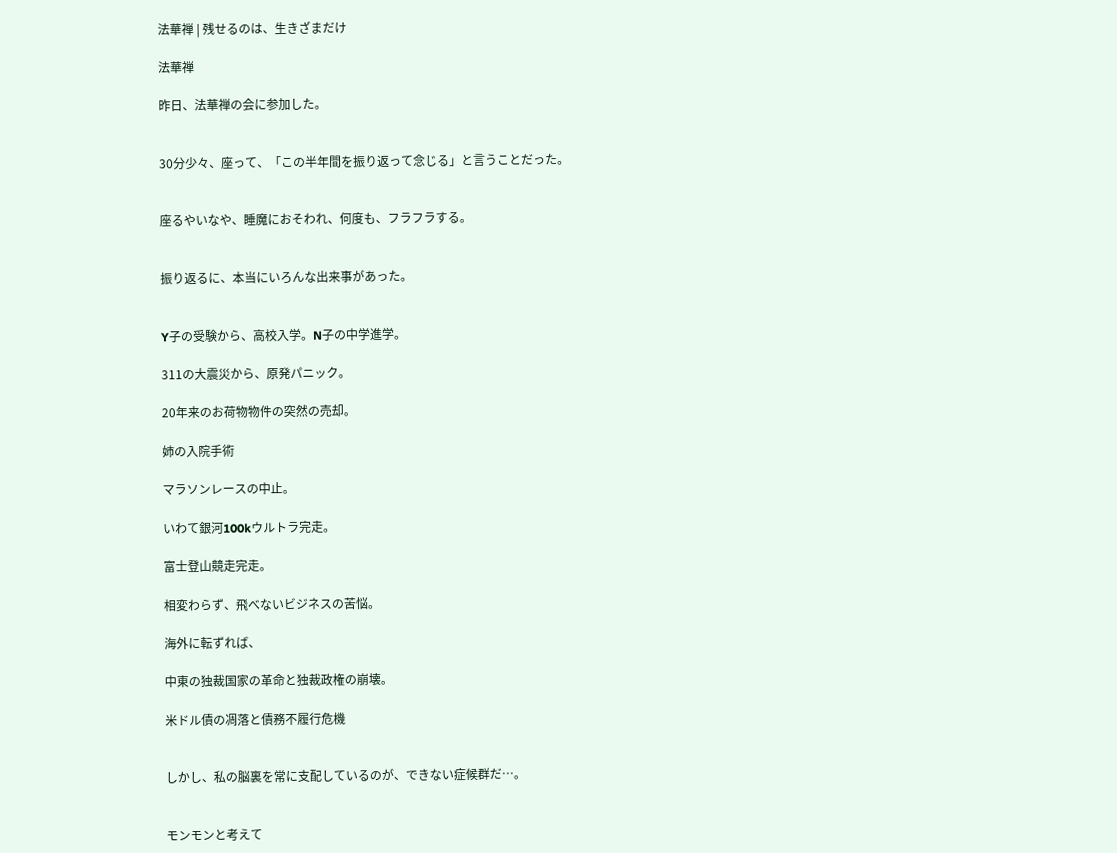法華禅 | 残せるのは、生きざまだけ

法華禅

昨日、法華禅の会に参加した。


30分少々、座って、「この半年間を振り返って念じる」と言うことだった。


座るやいなや、睡魔におそわれ、何度も、フラフラする。


振り返るに、本当にいろんな出来事があった。


Y子の受験から、高校入学。N子の中学進学。

311の大震災から、原発パニック。

20年来のお荷物物件の突然の売却。

姉の入院手術

マラソンレースの中止。

いわて銀河100kウルトラ完走。

富士登山競走完走。

相変わらず、飛べないビジネスの苦悩。

海外に転ずれば、

中東の独裁国家の革命と独裁政権の崩壊。

米ドル債の凋落と債務不履行危機


しかし、私の脳裏を常に支配しているのが、できない症候群だ…。


モンモンと考えて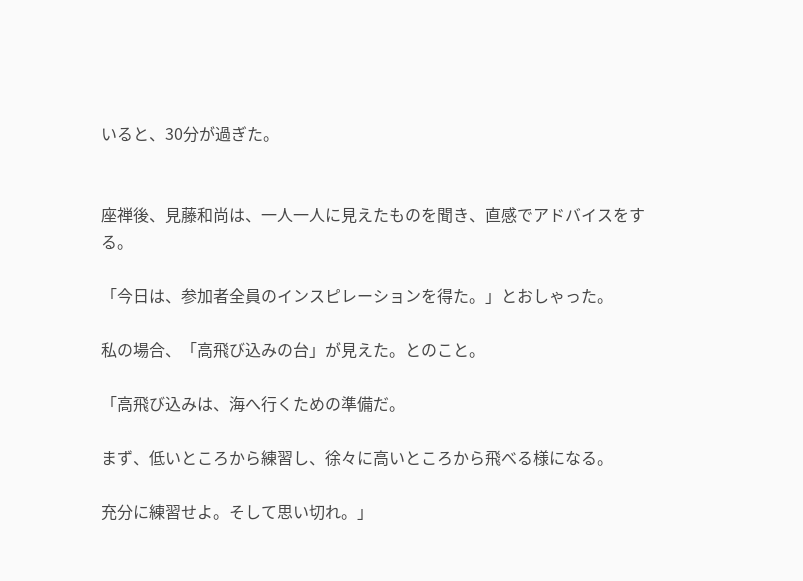いると、30分が過ぎた。


座禅後、見藤和尚は、一人一人に見えたものを聞き、直感でアドバイスをする。

「今日は、参加者全員のインスピレーションを得た。」とおしゃった。

私の場合、「高飛び込みの台」が見えた。とのこと。

「高飛び込みは、海へ行くための準備だ。

まず、低いところから練習し、徐々に高いところから飛べる様になる。

充分に練習せよ。そして思い切れ。」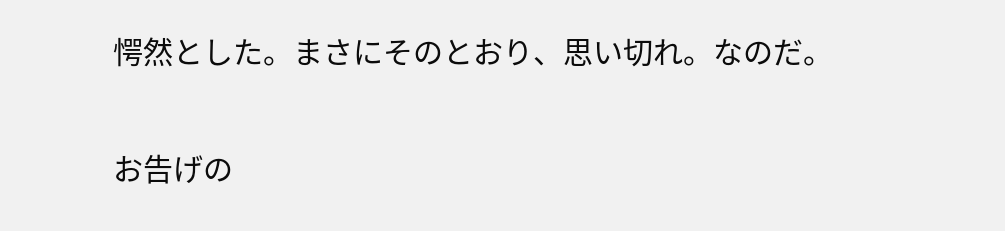愕然とした。まさにそのとおり、思い切れ。なのだ。


お告げの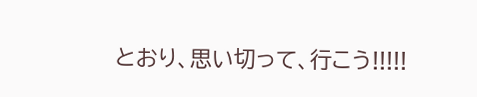とおり、思い切って、行こう!!!!!